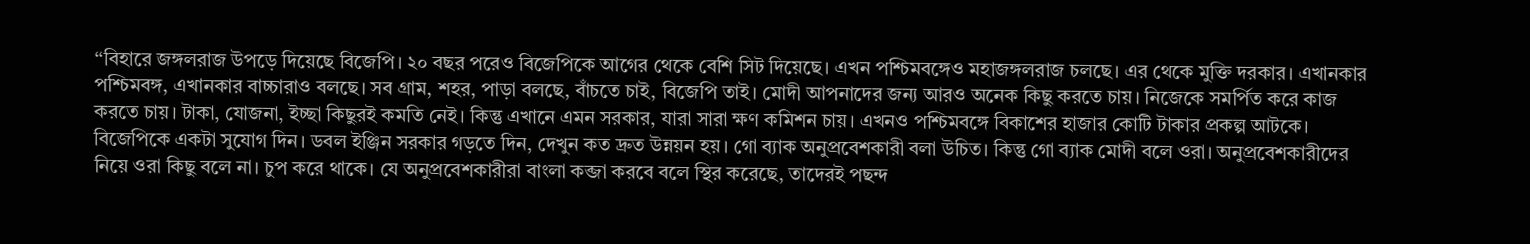‘‘বিহারে জঙ্গলরাজ উপড়ে দিয়েছে বিজেপি। ২০ বছর পরেও বিজেপিকে আগের থেকে বেশি সিট দিয়েছে। এখন পশ্চিমবঙ্গেও মহাজঙ্গলরাজ চলছে। এর থেকে মুক্তি দরকার। এখানকার পশ্চিমবঙ্গ, এখানকার বাচ্চারাও বলছে। সব গ্রাম, শহর, পাড়া বলছে, বাঁচতে চাই, বিজেপি তাই। মোদী আপনাদের জন্য আরও অনেক কিছু করতে চায়। নিজেকে সমর্পিত করে কাজ করতে চায়। টাকা, যোজনা, ইচ্ছা কিছুরই কমতি নেই। কিন্তু এখানে এমন সরকার, যারা সারা ক্ষণ কমিশন চায়। এখনও পশ্চিমবঙ্গে বিকাশের হাজার কোটি টাকার প্রকল্প আটকে। বিজেপিকে একটা সুযোগ দিন। ডবল ইঞ্জিন সরকার গড়তে দিন, দেখুন কত দ্রুত উন্নয়ন হয়। গো ব্যাক অনুপ্রবেশকারী বলা উচিত। কিন্তু গো ব্যাক মোদী বলে ওরা। অনুপ্রবেশকারীদের নিয়ে ওরা কিছু বলে না। চুপ করে থাকে। যে অনুপ্রবেশকারীরা বাংলা কব্জা করবে বলে স্থির করেছে, তাদেরই পছন্দ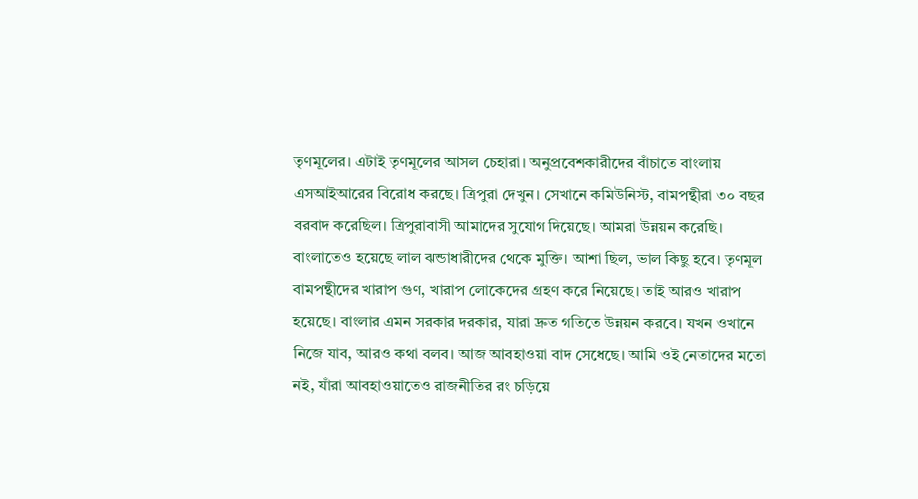তৃণমূলের। এটাই তৃণমূলের আসল চেহারা। অনুপ্রবেশকারীদের বাঁচাতে বাংলায় এসআইআরের বিরোধ করছে। ত্রিপুরা দেখুন। সেখানে কমিউনিস্ট, বামপন্থীরা ৩০ বছর বরবাদ করেছিল। ত্রিপুরাবাসী আমাদের সুযোগ দিয়েছে। আমরা উন্নয়ন করেছি। বাংলাতেও হয়েছে লাল ঝন্ডাধারীদের থেকে মুক্তি। আশা ছিল, ভাল কিছু হবে। তৃণমূল বামপন্থীদের খারাপ গুণ, খারাপ লোকেদের গ্রহণ করে নিয়েছে। তাই আরও খারাপ হয়েছে। বাংলার এমন সরকার দরকার, যারা দ্রুত গতিতে উন্নয়ন করবে। যখন ওখানে নিজে যাব, আরও কথা বলব। আজ আবহাওয়া বাদ সেধেছে। আমি ওই নেতাদের মতো নই, যাঁরা আবহাওয়াতেও রাজনীতির রং চড়িয়ে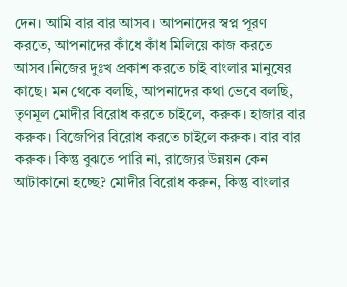দেন। আমি বার বার আসব। আপনাদের স্বপ্ন পূরণ করতে, আপনাদের কাঁধে কাঁধ মিলিয়ে কাজ করতে আসব।নিজের দুঃখ প্রকাশ করতে চাই বাংলার মানুষের কাছে। মন থেকে বলছি, আপনাদের কথা ভেবে বলছি, তৃণমূল মোদীর বিরোধ করতে চাইলে, করুক। হাজার বার করুক। বিজেপির বিরোধ করতে চাইলে করুক। বার বার করুক। কিন্তু বুঝতে পারি না, রাজ্যের উন্নয়ন কেন আটাকানো হচ্ছে? মোদীর বিরোধ করুন, কিন্তু বাংলার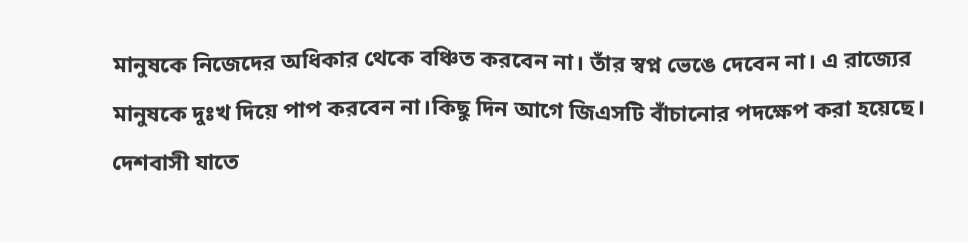মানুষকে নিজেদের অধিকার থেকে বঞ্চিত করবেন না। তাঁর স্বপ্ন ভেঙে দেবেন না। এ রাজ্যের মানুষকে দুঃখ দিয়ে পাপ করবেন না।কিছু দিন আগে জিএসটি বাঁচানোর পদক্ষেপ করা হয়েছে। দেশবাসী যাতে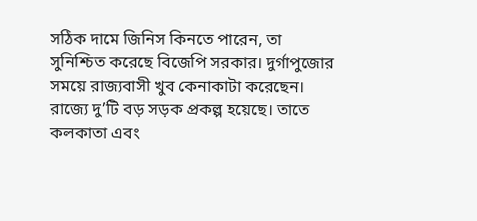সঠিক দামে জিনিস কিনতে পারেন, তা সুনিশ্চিত করেছে বিজেপি সরকার। দুর্গাপুজোর সময়ে রাজ্যবাসী খুব কেনাকাটা করেছেন। রাজ্যে দু’টি বড় সড়ক প্রকল্প হয়েছে। তাতে কলকাতা এবং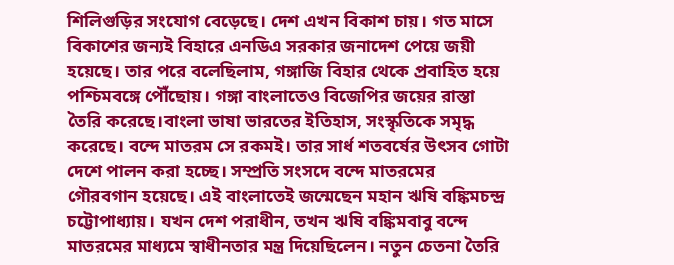শিলিগুড়ির সংযোগ বেড়েছে। দেশ এখন বিকাশ চায়। গত মাসে বিকাশের জন্যই বিহারে এনডিএ সরকার জনাদেশ পেয়ে জয়ী হয়েছে। তার পরে বলেছিলাম, গঙ্গাজি বিহার থেকে প্রবাহিত হয়ে পশ্চিমবঙ্গে পৌঁছোয়। গঙ্গা বাংলাতেও বিজেপির জয়ের রাস্তা তৈরি করেছে।বাংলা ভাষা ভারতের ইতিহাস, সংস্কৃতিকে সমৃদ্ধ করেছে। বন্দে মাতরম সে রকমই। তার সার্ধ শতবর্ষের উৎসব গোটা দেশে পালন করা হচ্ছে। সম্প্রতি সংসদে বন্দে মাতরমের গৌরবগান হয়েছে। এই বাংলাতেই জন্মেছেন মহান ঋষি বঙ্কিমচন্দ্র চট্টোপাধ্যায়। যখন দেশ পরাধীন, তখন ঋষি বঙ্কিমবাবু বন্দে মাতরমের মাধ্যমে স্বাধীনতার মন্ত্র দিয়েছিলেন। নতুন চেতনা তৈরি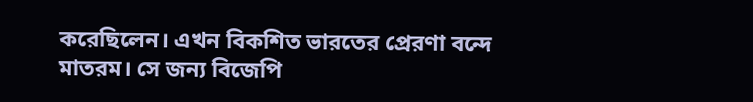করেছিলেন। এখন বিকশিত ভারতের প্রেরণা বন্দে মাতরম। সে জন্য বিজেপি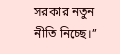সরকার নতুন নীতি নিচ্ছে।’’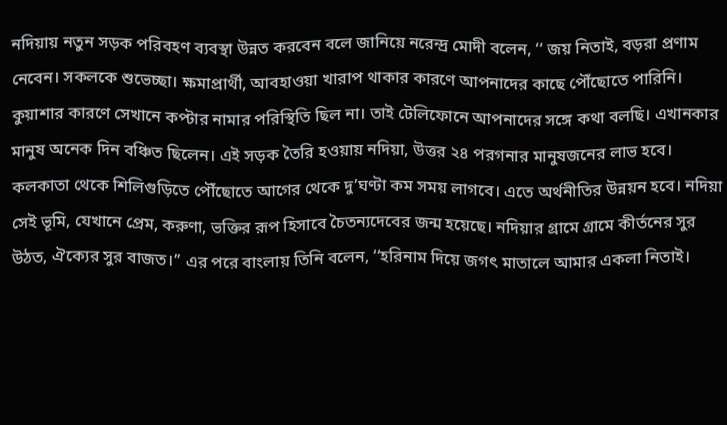নদিয়ায় নতুন সড়ক পরিবহণ ব্যবস্থা উন্নত করবেন বলে জানিয়ে নরেন্দ্র মোদী বলেন, ‘‘ জয় নিতাই, বড়রা প্রণাম নেবেন। সকলকে শুভেচ্ছা। ক্ষমাপ্রার্থী, আবহাওয়া খারাপ থাকার কারণে আপনাদের কাছে পৌঁছোতে পারিনি। কুয়াশার কারণে সেখানে কপ্টার নামার পরিস্থিতি ছিল না। তাই টেলিফোনে আপনাদের সঙ্গে কথা বলছি। এখানকার মানুষ অনেক দিন বঞ্চিত ছিলেন। এই সড়ক তৈরি হওয়ায় নদিয়া, উত্তর ২৪ পরগনার মানুষজনের লাভ হবে। কলকাতা থেকে শিলিগুড়িতে পৌঁছোতে আগের থেকে দু’ঘণ্টা কম সময় লাগবে। এতে অর্থনীতির উন্নয়ন হবে। নদিয়া সেই ভূমি, যেখানে প্রেম, করুণা, ভক্তির রূপ হিসাবে চৈতন্যদেবের জন্ম হয়েছে। নদিয়ার গ্রামে গ্রামে কীর্তনের সুর উঠত, ঐক্যের সুর বাজত।’’ এর পরে বাংলায় তিনি বলেন, ‘‘হরিনাম দিয়ে জগৎ মাতালে আমার একলা নিতাই।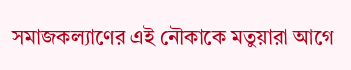সমাজকল্যাণের এই নৌকাকে মতুয়ারা আগে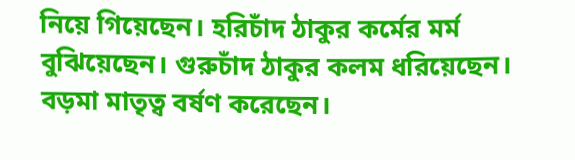নিয়ে গিয়েছেন। হরিচাঁদ ঠাকুর কর্মের মর্ম বুঝিয়েছেন। গুরুচাঁদ ঠাকুর কলম ধরিয়েছেন। বড়মা মাতৃত্ব বর্ষণ করেছেন।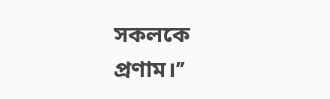সকলকে প্রণাম।’’